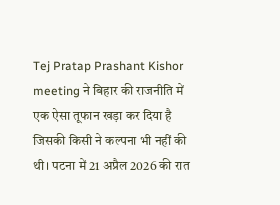Tej Pratap Prashant Kishor meeting ने बिहार की राजनीति में एक ऐसा तूफान खड़ा कर दिया है जिसकी किसी ने कल्पना भी नहीं की थी। पटना में 21 अप्रैल 2026 की रात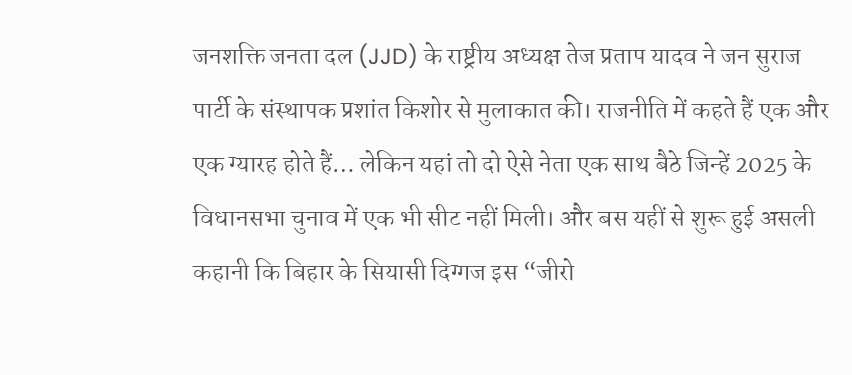जनशक्ति जनता दल (JJD) के राष्ट्रीय अध्यक्ष तेज प्रताप यादव ने जन सुराज पार्टी के संस्थापक प्रशांत किशोर से मुलाकात की। राजनीति में कहते हैं एक और एक ग्यारह होते हैं… लेकिन यहां तो दो ऐसे नेता एक साथ बैठे जिन्हें 2025 के विधानसभा चुनाव में एक भी सीट नहीं मिली। और बस यहीं से शुरू हुई असली कहानी कि बिहार के सियासी दिग्गज इस “जीरो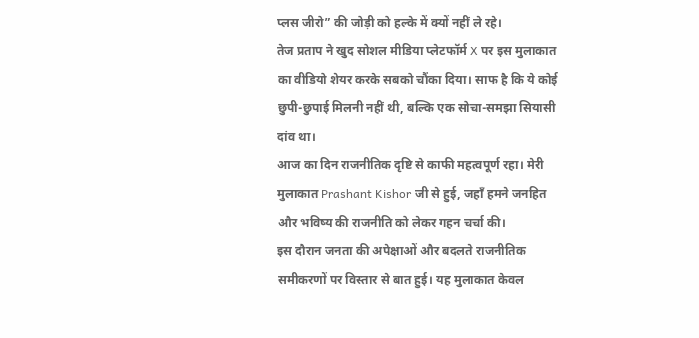प्लस जीरो” की जोड़ी को हल्के में क्यों नहीं ले रहे।
तेज प्रताप ने खुद सोशल मीडिया प्लेटफॉर्म X पर इस मुलाकात का वीडियो शेयर करके सबको चौंका दिया। साफ है कि ये कोई छुपी-छुपाई मिलनी नहीं थी, बल्कि एक सोचा-समझा सियासी दांव था।
आज का दिन राजनीतिक दृष्टि से काफी महत्वपूर्ण रहा। मेरी मुलाकात Prashant Kishor जी से हुई, जहाँ हमने जनहित और भविष्य की राजनीति को लेकर गहन चर्चा की।
इस दौरान जनता की अपेक्षाओं और बदलते राजनीतिक समीकरणों पर विस्तार से बात हुई। यह मुलाकात केवल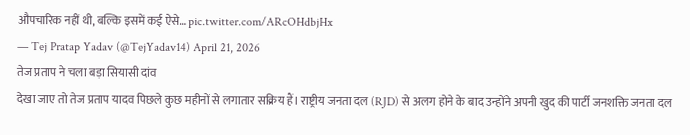औपचारिक नहीं थी, बल्कि इसमें कई ऐसे… pic.twitter.com/ARcOHdbjHx
— Tej Pratap Yadav (@TejYadav14) April 21, 2026
तेज प्रताप ने चला बड़ा सियासी दांव
देखा जाए तो तेज प्रताप यादव पिछले कुछ महीनों से लगातार सक्रिय हैं। राष्ट्रीय जनता दल (RJD) से अलग होने के बाद उन्होंने अपनी खुद की पार्टी जनशक्ति जनता दल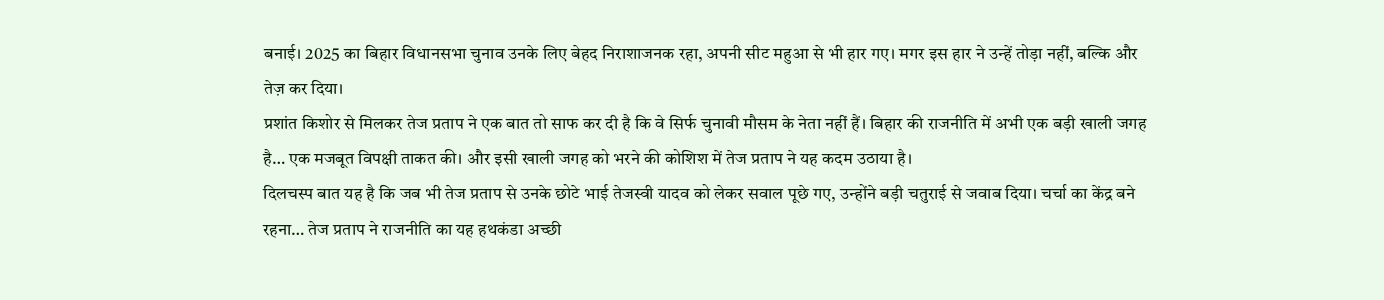बनाई। 2025 का बिहार विधानसभा चुनाव उनके लिए बेहद निराशाजनक रहा, अपनी सीट महुआ से भी हार गए। मगर इस हार ने उन्हें तोड़ा नहीं, बल्कि और तेज़ कर दिया।
प्रशांत किशोर से मिलकर तेज प्रताप ने एक बात तो साफ कर दी है कि वे सिर्फ चुनावी मौसम के नेता नहीं हैं। बिहार की राजनीति में अभी एक बड़ी खाली जगह है… एक मजबूत विपक्षी ताकत की। और इसी खाली जगह को भरने की कोशिश में तेज प्रताप ने यह कदम उठाया है।
दिलचस्प बात यह है कि जब भी तेज प्रताप से उनके छोटे भाई तेजस्वी यादव को लेकर सवाल पूछे गए, उन्होंने बड़ी चतुराई से जवाब दिया। चर्चा का केंद्र बने रहना… तेज प्रताप ने राजनीति का यह हथकंडा अच्छी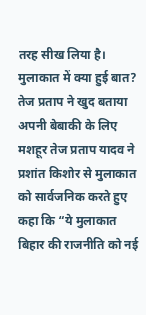तरह सीख लिया है।
मुलाकात में क्या हुई बात? तेज प्रताप ने खुद बताया
अपनी बेबाकी के लिए मशहूर तेज प्रताप यादव ने प्रशांत किशोर से मुलाकात को सार्वजनिक करते हुए कहा कि “ये मुलाकात बिहार की राजनीति को नई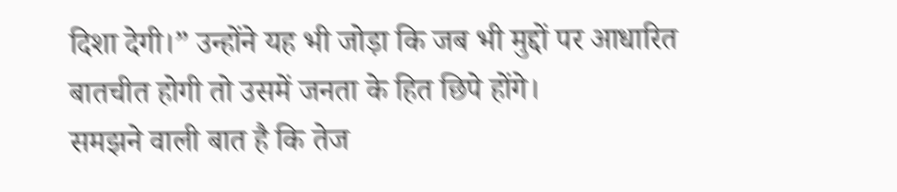दिशा देगी।” उन्होंने यह भी जोड़ा कि जब भी मुद्दों पर आधारित बातचीत होगी तो उसमें जनता के हित छिपे होंगे।
समझने वाली बात है कि तेज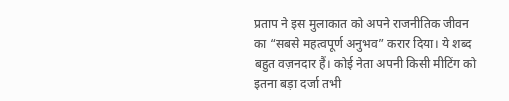प्रताप ने इस मुलाकात को अपने राजनीतिक जीवन का “सबसे महत्वपूर्ण अनुभव” करार दिया। ये शब्द बहुत वज़नदार हैं। कोई नेता अपनी किसी मीटिंग को इतना बड़ा दर्जा तभी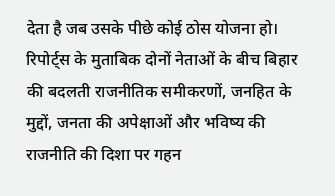देता है जब उसके पीछे कोई ठोस योजना हो।
रिपोर्ट्स के मुताबिक दोनों नेताओं के बीच बिहार की बदलती राजनीतिक समीकरणों, जनहित के मुद्दों, जनता की अपेक्षाओं और भविष्य की राजनीति की दिशा पर गहन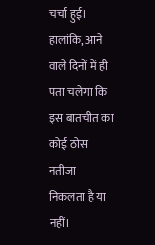चर्चा हुई। हालांकि, आने वाले दिनों में ही पता चलेगा कि इस बातचीत का कोई ठोस नतीजा निकलता है या नहीं।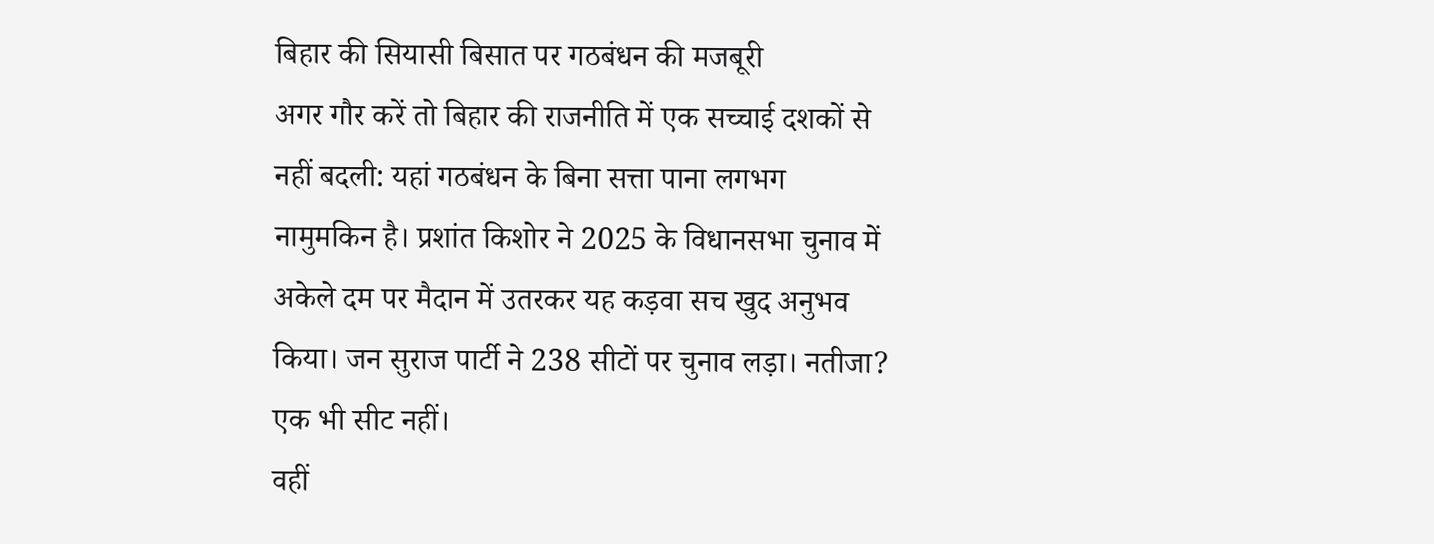बिहार की सियासी बिसात पर गठबंधन की मजबूरी
अगर गौर करें तो बिहार की राजनीति में एक सच्चाई दशकों से नहीं बदली: यहां गठबंधन के बिना सत्ता पाना लगभग नामुमकिन है। प्रशांत किशोर ने 2025 के विधानसभा चुनाव में अकेले दम पर मैदान में उतरकर यह कड़वा सच खुद अनुभव किया। जन सुराज पार्टी ने 238 सीटों पर चुनाव लड़ा। नतीजा? एक भी सीट नहीं।
वहीं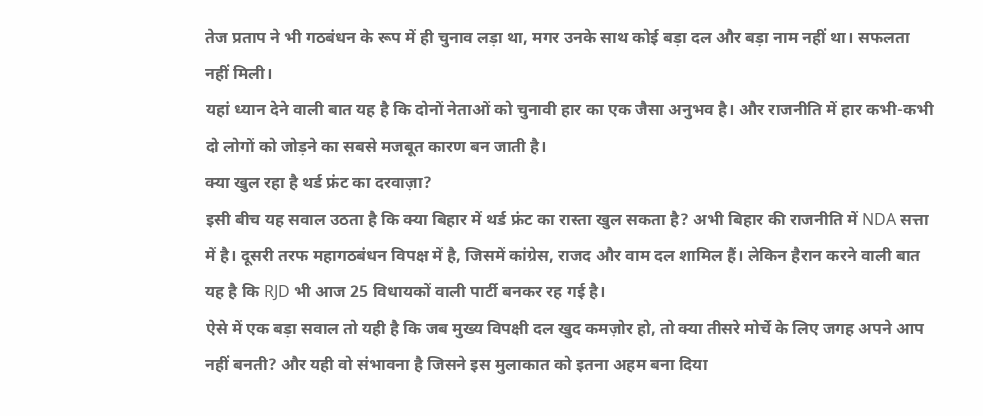तेज प्रताप ने भी गठबंधन के रूप में ही चुनाव लड़ा था, मगर उनके साथ कोई बड़ा दल और बड़ा नाम नहीं था। सफलता नहीं मिली।
यहां ध्यान देने वाली बात यह है कि दोनों नेताओं को चुनावी हार का एक जैसा अनुभव है। और राजनीति में हार कभी-कभी दो लोगों को जोड़ने का सबसे मजबूत कारण बन जाती है।
क्या खुल रहा है थर्ड फ्रंट का दरवाज़ा?
इसी बीच यह सवाल उठता है कि क्या बिहार में थर्ड फ्रंट का रास्ता खुल सकता है? अभी बिहार की राजनीति में NDA सत्ता में है। दूसरी तरफ महागठबंधन विपक्ष में है, जिसमें कांग्रेस, राजद और वाम दल शामिल हैं। लेकिन हैरान करने वाली बात यह है कि RJD भी आज 25 विधायकों वाली पार्टी बनकर रह गई है।
ऐसे में एक बड़ा सवाल तो यही है कि जब मुख्य विपक्षी दल खुद कमज़ोर हो, तो क्या तीसरे मोर्चे के लिए जगह अपने आप नहीं बनती? और यही वो संभावना है जिसने इस मुलाकात को इतना अहम बना दिया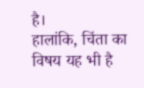है।
हालांकि, चिंता का विषय यह भी है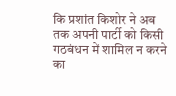कि प्रशांत किशोर ने अब तक अपनी पार्टी को किसी गठबंधन में शामिल न करने का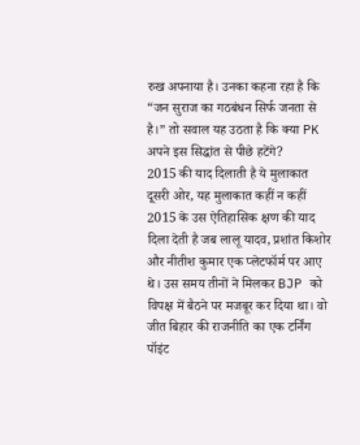रुख अपनाया है। उनका कहना रहा है कि “जन सुराज का गठबंधन सिर्फ जनता से है।” तो सवाल यह उठता है कि क्या PK अपने इस सिद्धांत से पीछे हटेंगे?
2015 की याद दिलाती है ये मुलाकात
दूसरी ओर, यह मुलाकात कहीं न कहीं 2015 के उस ऐतिहासिक क्षण की याद दिला देती है जब लालू यादव, प्रशांत किशोर और नीतीश कुमार एक प्लेटफॉर्म पर आए थे। उस समय तीनों ने मिलकर BJP को विपक्ष में बैठने पर मजबूर कर दिया था। वो जीत बिहार की राजनीति का एक टर्निंग पॉइंट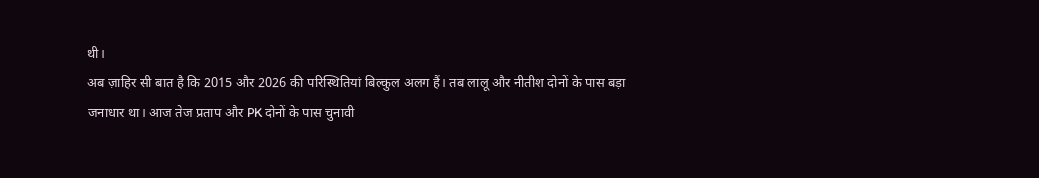थी।
अब ज़ाहिर सी बात है कि 2015 और 2026 की परिस्थितियां बिल्कुल अलग हैं। तब लालू और नीतीश दोनों के पास बड़ा जनाधार था। आज तेज प्रताप और PK दोनों के पास चुनावी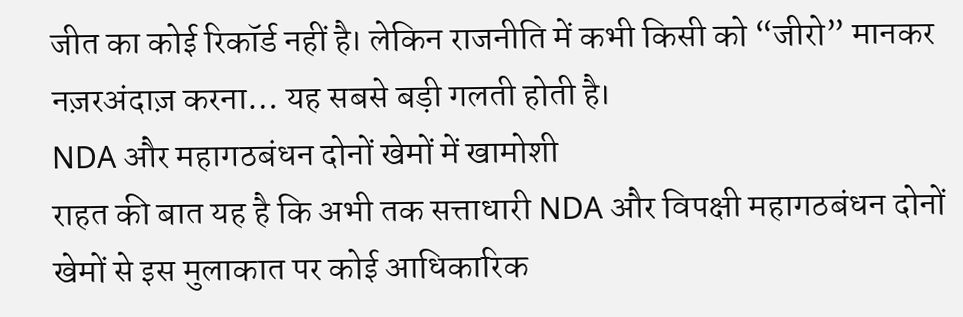जीत का कोई रिकॉर्ड नहीं है। लेकिन राजनीति में कभी किसी को “जीरो” मानकर नज़रअंदाज़ करना… यह सबसे बड़ी गलती होती है।
NDA और महागठबंधन दोनों खेमों में खामोशी
राहत की बात यह है कि अभी तक सत्ताधारी NDA और विपक्षी महागठबंधन दोनों खेमों से इस मुलाकात पर कोई आधिकारिक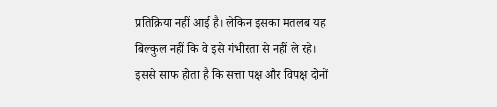प्रतिक्रिया नहीं आई है। लेकिन इसका मतलब यह बिल्कुल नहीं कि वे इसे गंभीरता से नहीं ले रहे।
इससे साफ होता है कि सत्ता पक्ष और विपक्ष दोनों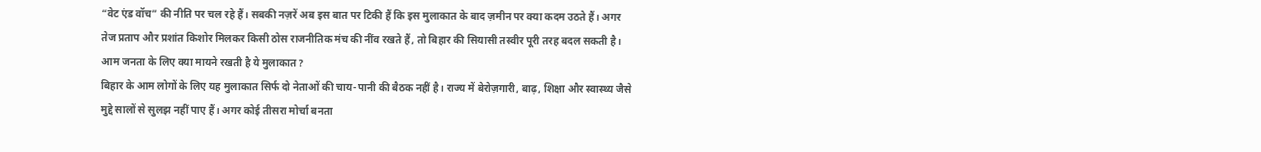“वेट एंड वॉच” की नीति पर चल रहे हैं। सबकी नज़रें अब इस बात पर टिकी हैं कि इस मुलाकात के बाद ज़मीन पर क्या कदम उठते हैं। अगर तेज प्रताप और प्रशांत किशोर मिलकर किसी ठोस राजनीतिक मंच की नींव रखते हैं, तो बिहार की सियासी तस्वीर पूरी तरह बदल सकती है।
आम जनता के लिए क्या मायने रखती है ये मुलाकात?
बिहार के आम लोगों के लिए यह मुलाकात सिर्फ दो नेताओं की चाय-पानी की बैठक नहीं है। राज्य में बेरोज़गारी, बाढ़, शिक्षा और स्वास्थ्य जैसे मुद्दे सालों से सुलझ नहीं पाए हैं। अगर कोई तीसरा मोर्चा बनता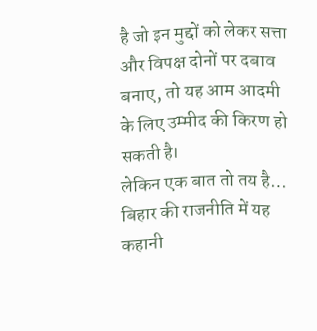है जो इन मुद्दों को लेकर सत्ता और विपक्ष दोनों पर दबाव बनाए, तो यह आम आदमी के लिए उम्मीद की किरण हो सकती है।
लेकिन एक बात तो तय है… बिहार की राजनीति में यह कहानी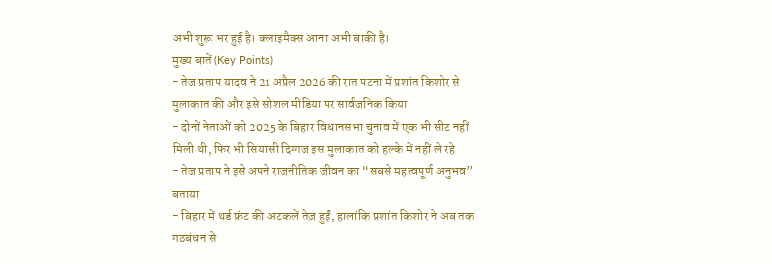अभी शुरू भर हुई है। क्लाइमैक्स आना अभी बाकी है।
मुख्य बातें (Key Points)
- तेज प्रताप यादव ने 21 अप्रैल 2026 की रात पटना में प्रशांत किशोर से मुलाकात की और इसे सोशल मीडिया पर सार्वजनिक किया
- दोनों नेताओं को 2025 के बिहार विधानसभा चुनाव में एक भी सीट नहीं मिली थी, फिर भी सियासी दिग्गज इस मुलाकात को हल्के में नहीं ले रहे
- तेज प्रताप ने इसे अपने राजनीतिक जीवन का “सबसे महत्वपूर्ण अनुभव” बताया
- बिहार में थर्ड फ्रंट की अटकलें तेज़ हुईं, हालांकि प्रशांत किशोर ने अब तक गठबंधन से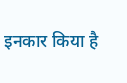इनकार किया है